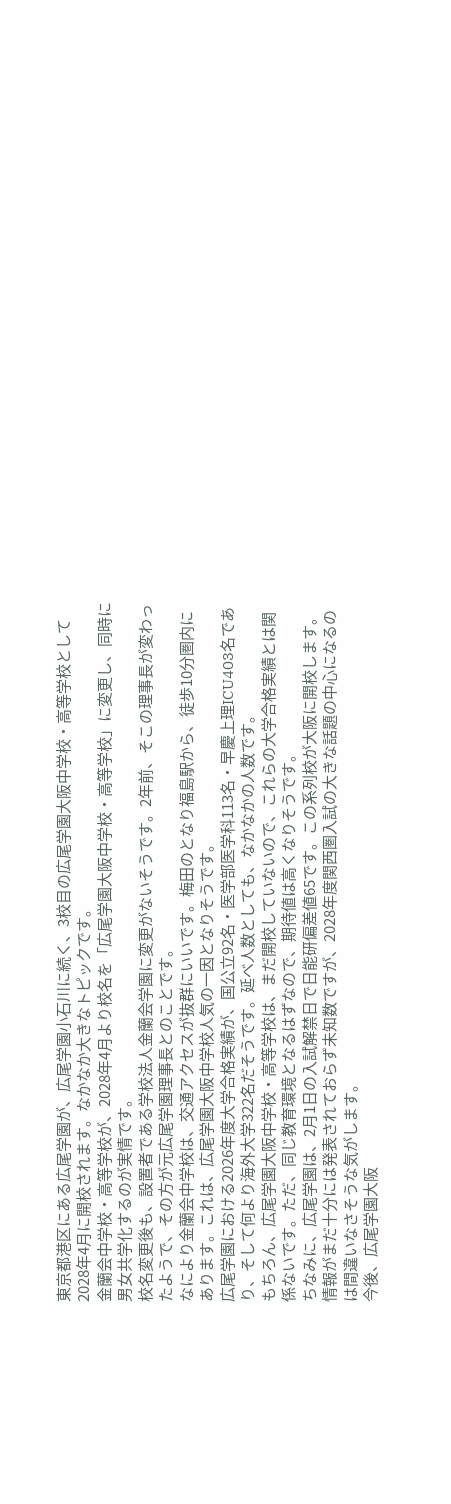東京都港区にある広尾学園が、広尾学園小石川に続く、3校目の広尾学園大阪中学校・高等学校として2028年4月に開校されます。なかなか大きなトピックです。
金蘭会中学校・高等学校が、2028年4月より校名を「広尾学園大阪中学校・高等学校」に変更し、同時に男女共学化するのが実情です。
校名変更後も、設置者である学校法人金蘭会学園に変更がないそうです。2年前、そこの理事長が変わったようで、その方が元広尾学園理事長とのことです。
なにより金蘭会中学校は、交通アクセスが抜群にいいです。梅田のとなり福島駅から、徒歩10分圏内にあります。これは、広尾学園大阪中学校人気の一因となりそうです。
広尾学園における2026年度大学合格実績が、国公立92名・医学部医学科113名・早慶上理ICU403名であり、そして何より海外大学322名だそうです。延べ人数としても、なかなかの人数です。
もちろん、広尾学園大阪中学校・高等学校は、まだ開校していないので、これらの大学合格実績とは関係ないです。ただ、同じ教育環境となるはずなので、期待値は高くなりそうです。
ちなみに、広尾学園は、2月1日の入試解禁日で日能研偏差値65です。この系列校が大阪に開校します。
情報がまだ十分には発表されておらず未知数ですが、2028年度関西圏入試の大きな話題の中心になるのは間違いなさそうな気がします。
今後、広尾学園大阪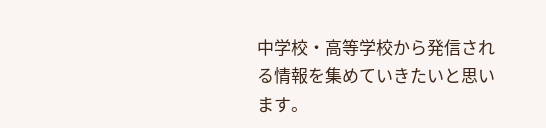中学校・高等学校から発信される情報を集めていきたいと思います。